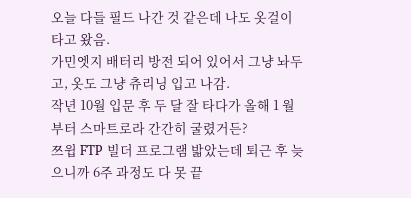오늘 다들 필드 나간 것 같은데 나도 옷걸이 타고 왔음.
가민엣지 배터리 방전 되어 있어서 그냥 놔두고, 옷도 그냥 츄리닝 입고 나감.
작년 10월 입문 후 두 달 잘 타다가 올해 1 월부터 스마트로라 간간히 굴렸거든?
쯔윕 FTP 빌더 프로그램 밟았는데 퇴근 후 늦으니까 6주 과정도 다 못 끝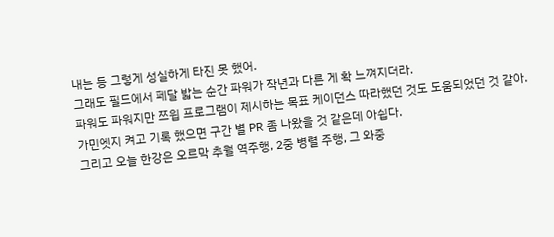내는 등 그렇게 성실하게 타진 못 했어.
그래도 필드에서 페달 밟는 순간 파워가 작년과 다른 게 확 느껴지더라.
파워도 파워지만 쯔윕 프로그램이 제시하는 목표 케이던스 따라했던 것도 도움되었던 것 같아.
가민엣지 켜고 기록 했으면 구간 별 PR 좀 나왔을 것 같은데 아쉽다.
그리고 오늘 한강은 오르막 추월 역주행, 2중 병렬 주행, 그 와중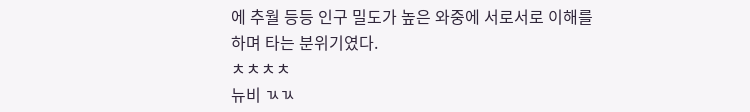에 추월 등등 인구 밀도가 높은 와중에 서로서로 이해를 하며 타는 분위기였다.
ㅊㅊㅊㅊ
뉴비 ㄳㄳ